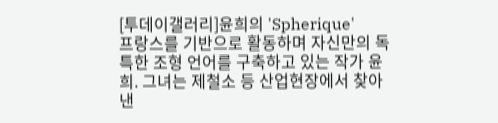[투데이갤러리]윤희의 'Spherique'
프랑스를 기반으로 활동하며 자신만의 독특한 조형 언어를 구축하고 있는 작가 윤희. 그녀는 제철소 등 산업현장에서 찾아낸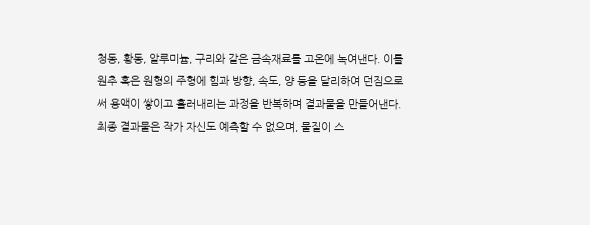청동, 황동, 알루미늄, 구리와 같은 금속재료를 고온에 녹여낸다. 이를 원추 혹은 원형의 주형에 힘과 방향, 속도, 양 등을 달리하여 던짐으로써 용액이 쌓이고 흘러내리는 과정을 반복하며 결과물을 만들어낸다. 최종 결과물은 작가 자신도 예측할 수 없으며, 물질이 스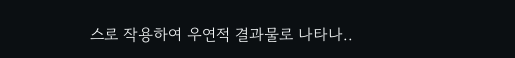스로 작용하여 우연적 결과물로 나타나..